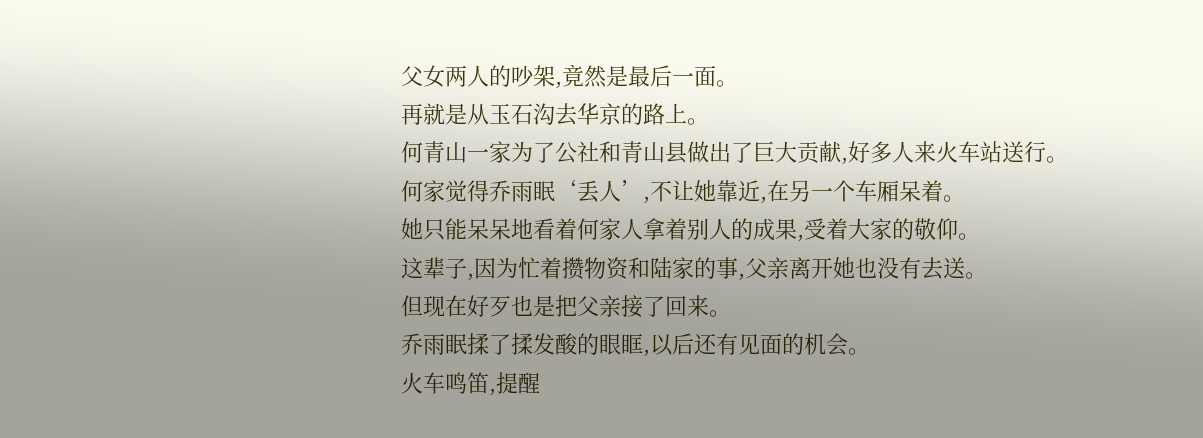父女两人的吵架,竟然是最后一面。
再就是从玉石沟去华京的路上。
何青山一家为了公社和青山县做出了巨大贡献,好多人来火车站送行。
何家觉得乔雨眠‘丢人’,不让她靠近,在另一个车厢呆着。
她只能呆呆地看着何家人拿着别人的成果,受着大家的敬仰。
这辈子,因为忙着攒物资和陆家的事,父亲离开她也没有去送。
但现在好歹也是把父亲接了回来。
乔雨眠揉了揉发酸的眼眶,以后还有见面的机会。
火车鸣笛,提醒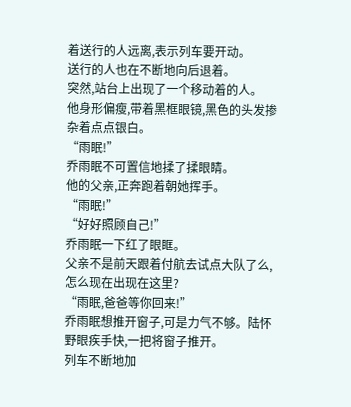着送行的人远离,表示列车要开动。
送行的人也在不断地向后退着。
突然,站台上出现了一个移动着的人。
他身形偏瘦,带着黑框眼镜,黑色的头发掺杂着点点银白。
“雨眠!”
乔雨眠不可置信地揉了揉眼睛。
他的父亲,正奔跑着朝她挥手。
“雨眠!”
“好好照顾自己!”
乔雨眠一下红了眼眶。
父亲不是前天跟着付航去试点大队了么,怎么现在出现在这里?
“雨眠,爸爸等你回来!”
乔雨眠想推开窗子,可是力气不够。陆怀野眼疾手快,一把将窗子推开。
列车不断地加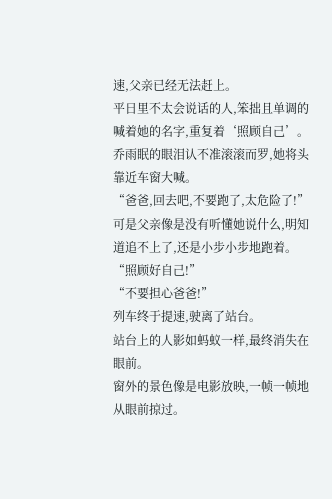速,父亲已经无法赶上。
平日里不太会说话的人,笨拙且单调的喊着她的名字,重复着‘照顾自己’。
乔雨眠的眼泪认不准滚滚而罗,她将头靠近车窗大喊。
“爸爸,回去吧,不要跑了,太危险了!”
可是父亲像是没有听懂她说什么,明知道追不上了,还是小步小步地跑着。
“照顾好自己!”
“不要担心爸爸!”
列车终于提速,驶离了站台。
站台上的人影如蚂蚁一样,最终消失在眼前。
窗外的景色像是电影放映,一帧一帧地从眼前掠过。